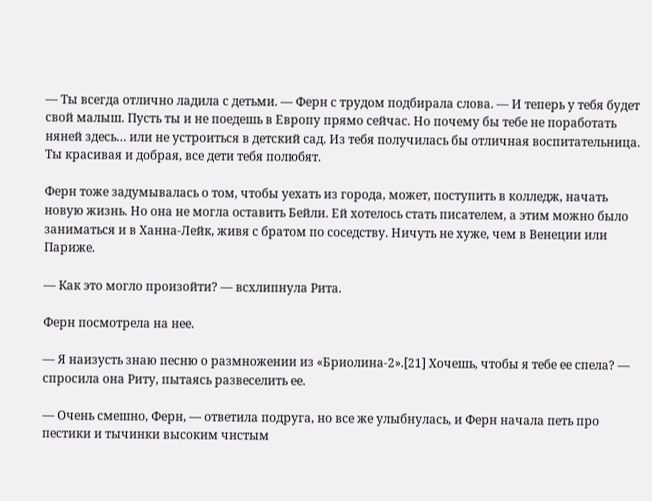— Ты всегда отлично ладила с детьми. — Ферн с трудом подбирала слова. — И теперь у тебя будет свой малыш. Пусть ты и не поедешь в Европу прямо сейчас. Но почему бы тебе не поработать няней здесь… или не устроиться в детский сад. Из тебя получилась бы отличная воспитательница. Ты красивая и добрая, все дети тебя полюбят.

Ферн тоже задумывалась о том, чтобы уехать из города, может, поступить в колледж, начать новую жизнь. Но она не могла оставить Бейли. Ей хотелось стать писателем, а этим можно было заниматься и в Ханна-Лейк, живя с братом по соседству. Ничуть не хуже, чем в Венеции или Париже.

— Как это могло произойти? — всхлипнула Рита.

Ферн посмотрела на нее.

— Я наизусть знаю песню о размножении из «Бриолина-2».[21] Хочешь, чтобы я тебе ее спела? — спросила она Риту, пытаясь развеселить ее.

— Очень смешно, Ферн, — ответила подруга, но все же улыбнулась, и Ферн начала петь про пестики и тычинки высоким чистым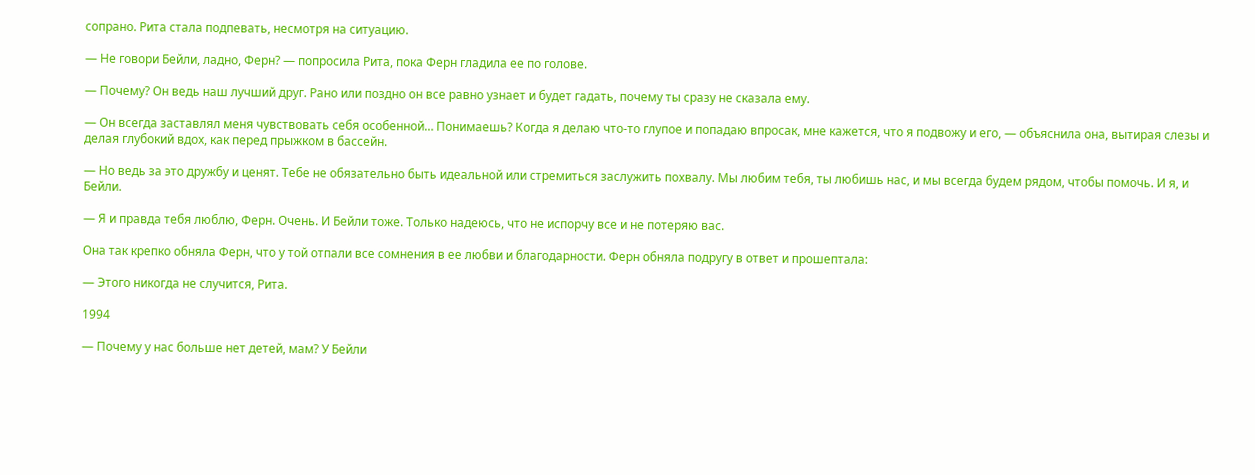сопрано. Рита стала подпевать, несмотря на ситуацию.

— Не говори Бейли, ладно, Ферн? — попросила Рита, пока Ферн гладила ее по голове.

— Почему? Он ведь наш лучший друг. Рано или поздно он все равно узнает и будет гадать, почему ты сразу не сказала ему.

— Он всегда заставлял меня чувствовать себя особенной… Понимаешь? Когда я делаю что-то глупое и попадаю впросак, мне кажется, что я подвожу и его, — объяснила она, вытирая слезы и делая глубокий вдох, как перед прыжком в бассейн.

— Но ведь за это дружбу и ценят. Тебе не обязательно быть идеальной или стремиться заслужить похвалу. Мы любим тебя, ты любишь нас, и мы всегда будем рядом, чтобы помочь. И я, и Бейли.

— Я и правда тебя люблю, Ферн. Очень. И Бейли тоже. Только надеюсь, что не испорчу все и не потеряю вас.

Она так крепко обняла Ферн, что у той отпали все сомнения в ее любви и благодарности. Ферн обняла подругу в ответ и прошептала:

— Этого никогда не случится, Рита.

1994

— Почему у нас больше нет детей, мам? У Бейли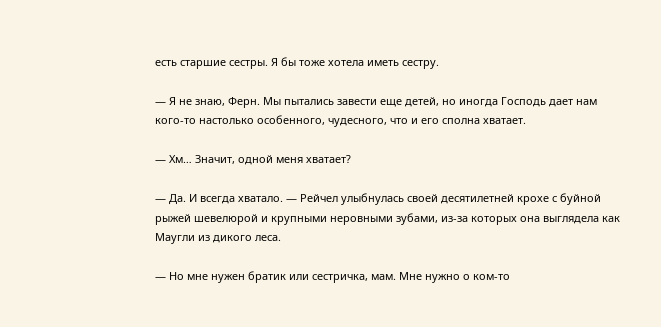есть старшие сестры. Я бы тоже хотела иметь сестру.

— Я не знаю, Ферн. Мы пытались завести еще детей, но иногда Господь дает нам кого-то настолько особенного, чудесного, что и его сполна хватает.

— Хм… Значит, одной меня хватает?

— Да. И всегда хватало. — Рейчел улыбнулась своей десятилетней крохе с буйной рыжей шевелюрой и крупными неровными зубами, из-за которых она выглядела как Маугли из дикого леса.

— Но мне нужен братик или сестричка, мам. Мне нужно о ком-то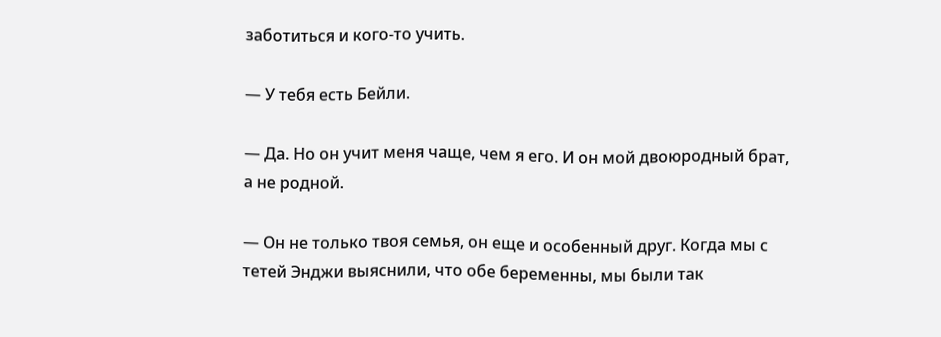заботиться и кого-то учить.

— У тебя есть Бейли.

— Да. Но он учит меня чаще, чем я его. И он мой двоюродный брат, а не родной.

— Он не только твоя семья, он еще и особенный друг. Когда мы с тетей Энджи выяснили, что обе беременны, мы были так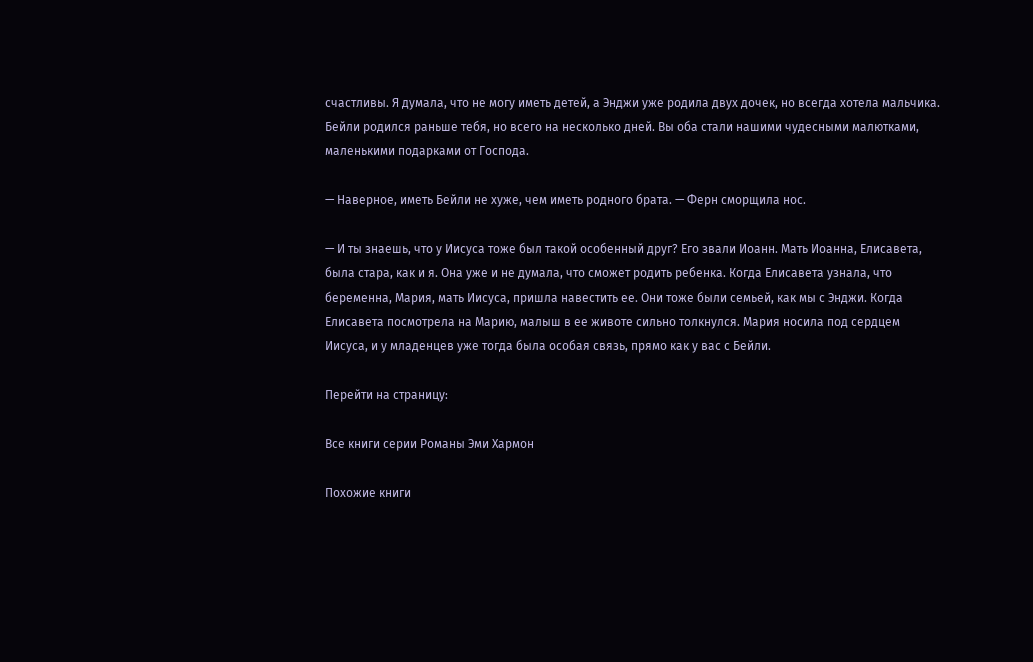счастливы. Я думала, что не могу иметь детей, а Энджи уже родила двух дочек, но всегда хотела мальчика. Бейли родился раньше тебя, но всего на несколько дней. Вы оба стали нашими чудесными малютками, маленькими подарками от Господа.

— Наверное, иметь Бейли не хуже, чем иметь родного брата. — Ферн сморщила нос.

— И ты знаешь, что у Иисуса тоже был такой особенный друг? Его звали Иоанн. Мать Иоанна, Елисавета, была стара, как и я. Она уже и не думала, что сможет родить ребенка. Когда Елисавета узнала, что беременна, Мария, мать Иисуса, пришла навестить ее. Они тоже были семьей, как мы с Энджи. Когда Елисавета посмотрела на Марию, малыш в ее животе сильно толкнулся. Мария носила под сердцем Иисуса, и у младенцев уже тогда была особая связь, прямо как у вас с Бейли.

Перейти на страницу:

Все книги серии Романы Эми Хармон

Похожие книги